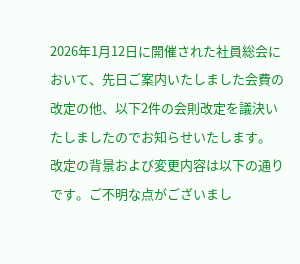2026年1月12日に開催された社員総会において、先日ご案内いたしました会費の改定の他、以下2件の会則改定を議決いたしましたのでお知らせいたします。
改定の背景および変更内容は以下の通りです。ご不明な点がございまし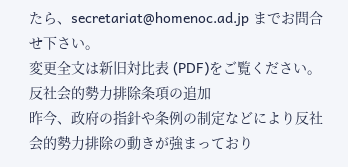たら、secretariat@homenoc.ad.jp までお問合せ下さい。
変更全文は新旧対比表 (PDF)をご覧ください。
反社会的勢力排除条項の追加
昨今、政府の指針や条例の制定などにより反社会的勢力排除の動きが強まっており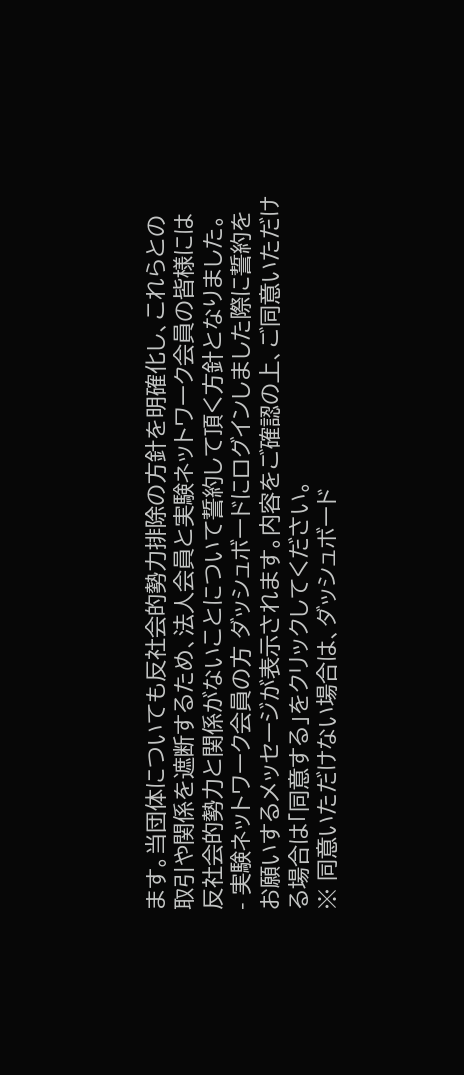ます。当団体についても反社会的勢力排除の方針を明確化し、これらとの取引や関係を遮断するため、法人会員と実験ネットワーク会員の皆様には反社会的勢力と関係がないことについて誓約して頂く方針となりました。
- 実験ネットワーク会員の方 ダッシュボードにログインしました際に誓約をお願いするメッセージが表示されます。内容をご確認の上、ご同意いただける場合は「同意する」をクリックしてください。
※ 同意いただけない場合は、ダッシュボード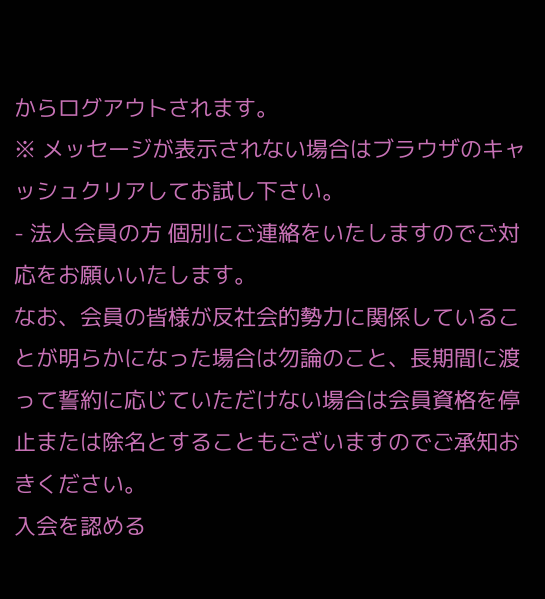からログアウトされます。
※ メッセージが表示されない場合はブラウザのキャッシュクリアしてお試し下さい。
- 法人会員の方 個別にご連絡をいたしますのでご対応をお願いいたします。
なお、会員の皆様が反社会的勢力に関係していることが明らかになった場合は勿論のこと、長期間に渡って誓約に応じていただけない場合は会員資格を停止または除名とすることもございますのでご承知おきください。
入会を認める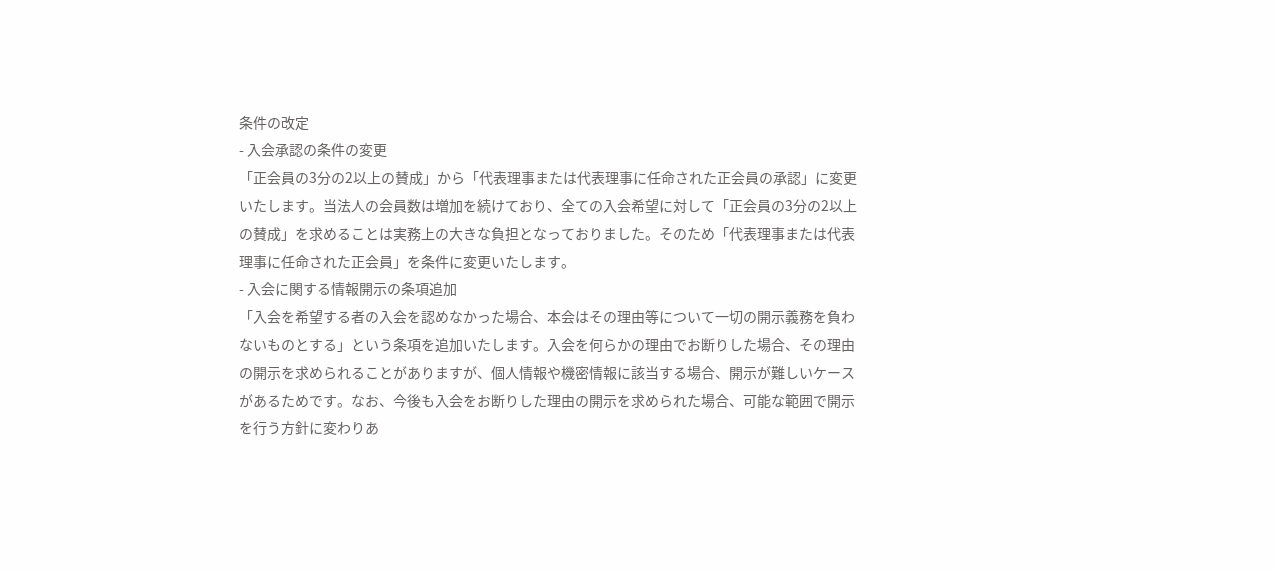条件の改定
- 入会承認の条件の変更
「正会員の3分の2以上の賛成」から「代表理事または代表理事に任命された正会員の承認」に変更いたします。当法人の会員数は増加を続けており、全ての入会希望に対して「正会員の3分の2以上の賛成」を求めることは実務上の大きな負担となっておりました。そのため「代表理事または代表理事に任命された正会員」を条件に変更いたします。
- 入会に関する情報開示の条項追加
「入会を希望する者の入会を認めなかった場合、本会はその理由等について一切の開示義務を負わないものとする」という条項を追加いたします。入会を何らかの理由でお断りした場合、その理由の開示を求められることがありますが、個人情報や機密情報に該当する場合、開示が難しいケースがあるためです。なお、今後も入会をお断りした理由の開示を求められた場合、可能な範囲で開示を行う方針に変わりあ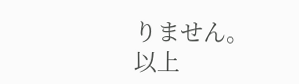りません。
以上